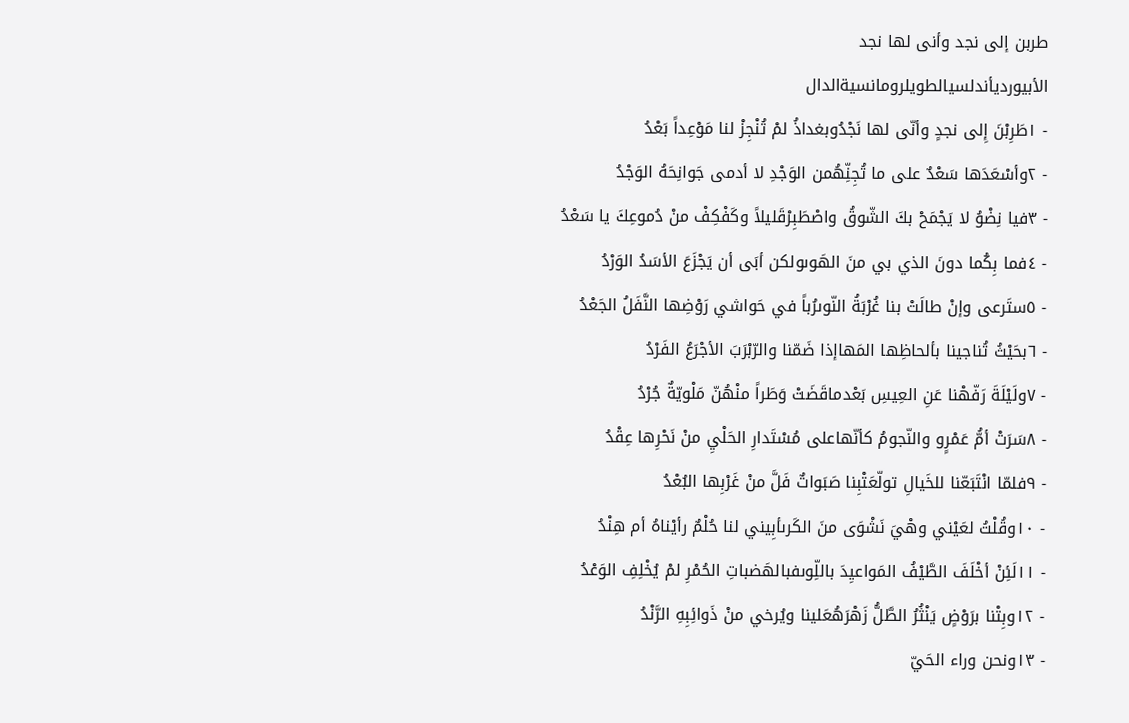طربن إلى نجد وأنى لها نجد
الأبيورديأندلسيالطويلرومانسيةالدال
- ١طَرِبْنَ إِلى نجدٍ وأنّى لها نَجْدُوبغداذُ لمْ تُنْجِزْ لنا مَوْعِداً بَعْدُ
- ٢وأسْعَدَها سَعْدٌ على ما تُجِنِّهُمن الوَجْدِ لا أدمى جَوانِحَهُ الوَجْدُ
- ٣فيا نِضْوُ لا يَجْمَحْ بكَ الشّوقُ واصْطَبِرْقَليلاً وكَفْكِفْ منْ دُموعِكَ يا سَعْدُ
- ٤فما بِكُما دونَ الذي بي منَ الهَوىولكن أبَى أن يَجْزَعَ الأسَدُ الوَرْدُ
- ٥ستَرعى وإنْ طالَتْ بنا غُرْبَةُ النّوىرُباً في حَواشي رَوْضِها النَّفَلُ الجَعْدُ
- ٦بحَيْثُ تُناجينا بألحاظِها المَهاإذا ضَمّنا والرّبْرَبَ الأجْرَعُ الفَرْدُ
- ٧ولَيْلَةَ رَفّهْنا عَنِ العِيسِ بَعْدماقَضَتْ وَطَراً منْهُنّ مَلْويّةٌ جُرْدُ
- ٨سَرَتْ أمُّ عَمْرٍو والنّجومُ كأنّهاعلى مُسْتَدارِ الحَلْيِ منْ نَحْرِها عِقْدُ
- ٩فلمّا انْتَبَعّنا للخَيالِ تولّعَتْبِنا صَبَواتٌ فَلَّ منْ غَرْبِها البُعْدُ
- ١٠وقُلْتُ لعَيْني وهْيَ نَشْوَى منَ الكَرىأبِيني لنا حُلْمٌ رأيْناهُ أم هِنْدُ
- ١١لَئِنْ أخْلَفَ الطَّيْفُ المَواعيِدَ باللِّوىفبالهَضباتِ الحُمْرِ لمْ يُخْلِفِ الوَعْدُ
- ١٢وبِتْنا برَوْضٍ يَنْثُرُ الطَّلُّ زَهْرَهُعَلينا ويُرخي منْ ذَوائِبِهِ الرَّنْدُ
- ١٣ونحن وراء الحَيّ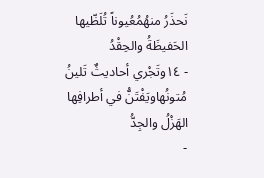نَحذَرُ منهُمُعُيوناً تُلَظّيها الحَفيظَةُ والحِقْدُ
- ١٤وتَجْري أحاديثٌ تَلينُ مُتونُهاويَفْتَنُّ في أطرافِها الهَزْلُ والجِدُّ
-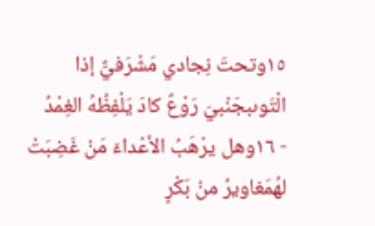١٥وتحتَ نِجادي مَشْرَفيٌّ إذا الْتَوىبجَنْبيَ رَوْعٌ كادَ يَلْفِظُهُ الغِمْدُ
- ١٦وهل يرْهَبُ الأعْداءَ مَنْ غَضِبَتْ لهُمَغاويرُ منْ بَكْرٍ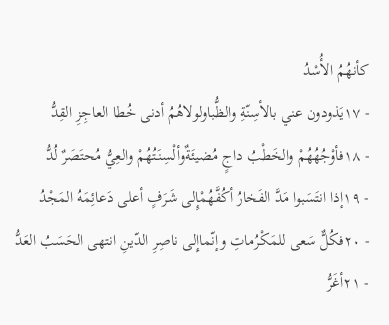كأنهُمُ الأُسْدُ
- ١٧يَذودون عني بالأسِنّةِ والظُّباولولاهُمُ أدنى خُطا العاجِزِ القِدُّ
- ١٨فأوْجُهُهُمْ والخَطْبُ داجٍ مُضيئَةٌوألْسِنَتُهُمْ والعِيُّ مُحتَصَرٌ لُدُّ
- ١٩إذا انتَسَبوا مَدَّ الفَخارُ أكُفَّهُمْإِلى شَرَفٍ أعلى دَعائِمَهُ المَجْدُ
- ٢٠فكُلٌّ سَعى للمَكْرُماتِ وإنّماإِلى ناصِرِ الدّينِ انتهى الحَسَبُ العَدُّ
- ٢١أغَرُّ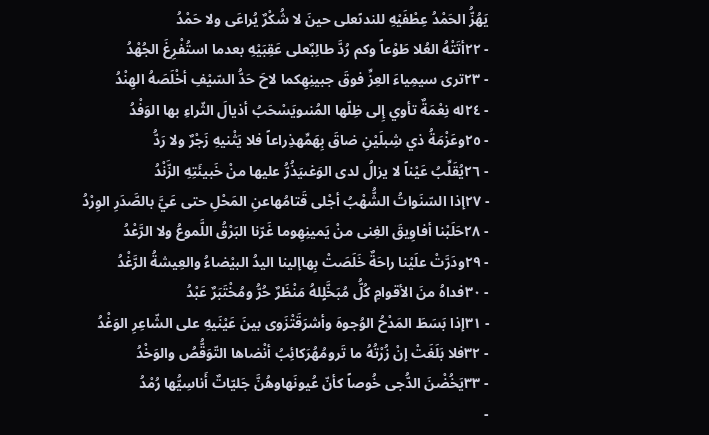يَهُزُّ الحَمْدُ عِطْفَيْهِ للندىًعلى حينَ لا شُكْرٌ يُراعَى ولا حَمْدُ
- ٢٢أتَتْهُ العُلا طَوْعاً وكم رُدَّ طالِبٌعلى عَقِبَيْهِ بعدما استُفْرِغَ الجُهْدُ
- ٢٣ترى سيمِياءَ العِزِّ فوقَ جبينِهِكما لاحَ حَدُّ السّيْفِ أخْلَصَهُ الهِنْدُ
- ٢٤له نِعْمَةٌ تأوي إِلى ظِلّها المُنىويَسْحَبُ أذيالَ الثّراءِ بها الوَفْدُ
- ٢٥وعَزْمَةُ ذي شِبلَيْنِ ضاقَ بِهَمِّهذِراعاً فلا يَثْنيهِ زَجْرٌ ولا رَدُّ
- ٢٦يُقَلِّبُ عَيْناً لا يزالُ لدى الوَغىيَذُرُّ عليها منْ خَبيئَتِهِ الزَّنْدُ
- ٢٧إذا السّنَواتُ الشُّهْبُ أجْلى قَتامُهاعنِ المَحْلِ حتى عَيَّ بالصَّدَرِ الوِرْدُ
- ٢٨حَلَبْنا أفاوِيقَ الغِنى منْ يَمينِهِوما غَرّنا البَرْقُ اللَّموعُ ولا الرَّعْدُ
- ٢٩ودَرَّتْ علَيْنا راحَةٌ خَلَصَتْ بِهاإلينا اليدُ البيْضاءُ والعِيشةُ الرَّغْدُ
- ٣٠فداهُ منَ الأقوامِ كُلُّ مُبَخَّلٍلهُ مَنْظَرٌ حُرُّ ومُخْتَبَرٌ عَبْدُ
- ٣١إذا بَسَطَ المَدْحُ الوُجوهَ وأشرَقَتْزَوى بينَ عَيْنَيهِ على الشّاعِرِ الوَغْدُ
- ٣٢فلا بَلَغَتْ إنْ زُرْتُهُ ما تَرومُهُرَكائِبُ أنْضاها التّوَقُّصُ والوَخْدُ
- ٣٣يَخُضْنَ الدُّجى خُوصاً كأنّ عُيونَهاوهُنَّ جَليّاتٌ أَناسِيُّها رُمْدُ
-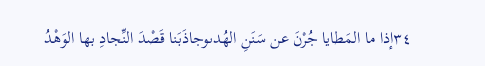٣٤إذا ما المَطايا جُرْنَ عن سَنَنِ الهُدىوجاذَبَنا قَصْدَ النِّجادِ بها الوَهْدُ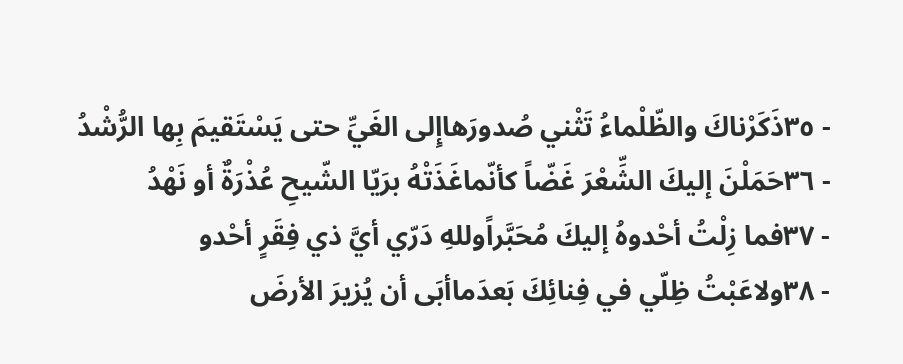- ٣٥ذَكَرْناكَ والظّلْماءُ تَثْني صُدورَهاإِلى الغَيِّ حتى يَسْتَقيمَ بِها الرُّشْدُ
- ٣٦حَمَلْنَ إليكَ الشِّعْرَ غَضّاً كأنّماغَذَتْهُ برَيّا الشّيحِ عُذْرَةٌ أو نَهْدُ
- ٣٧فما زِلْتُ أحْدوهُ إليكَ مُحَبَّراًوللهِ دَرّي أيَّ ذي فِقَرٍ أحْدو
- ٣٨ولاعَبْتُ ظِلّي في فِنائِكَ بَعدَماأبَى أن يُزيرَ الأرضَ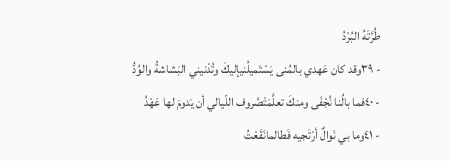طُرَّتَهُ البُرْدُ
- ٣٩وقد كان عَهدي بالمُنى يَسْتَميلُنيإليكَ وتُدْنيني البَشاشةُ والوُدُّ
- ٤٠فما بالُنا نُجْفَى ومنكَ تعلَّمَتْصُروف اللّيالي أن يَدومَ لها عَهْدُ
- ٤١وما بي نَوالٌ أرْتَجيه فَطالمانَقَعْتُ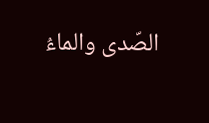الصّدى والماءُ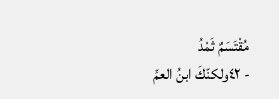مُقْتَسَمٌ ثَمْدُ
- ٤٢ولكنّكَ ابنُ العمِّ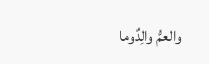والعمُّ والِدٌوما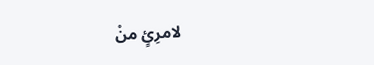لامرِئٍ منْ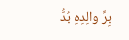بِرِّ والِدِهِ بُدُّ